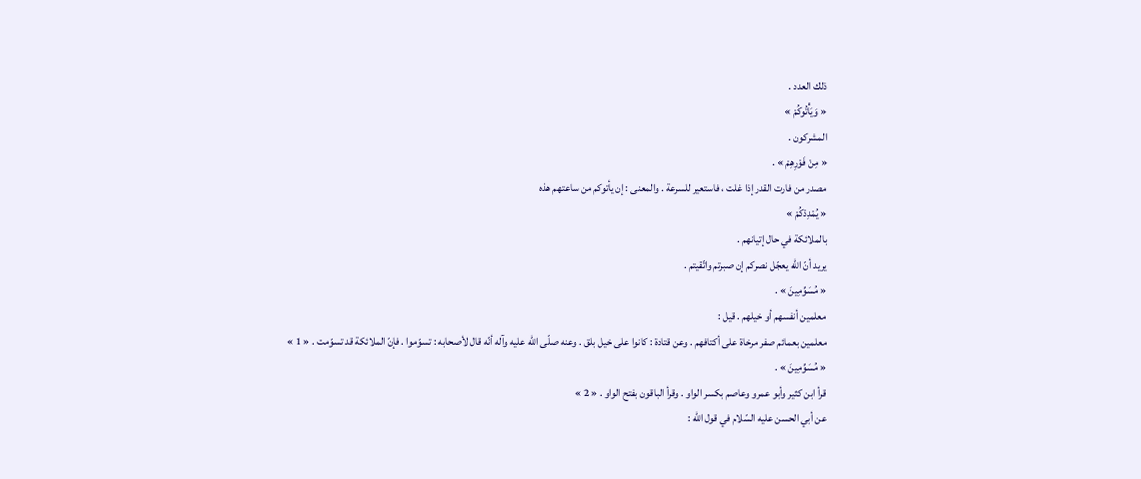ذلك العدد .
« وَيَأْتُوكُمْ »
المشركون .
« مِنْ فَوْرِهِمْ » .
مصدر من فارت القدر إذا غلت ، فاستعير للسرعة . والمعنى : إن يأتوكم من ساعتهم هذه
« يُمْدِدْكُمْ »
بالملائكة في حال إتيانهم .
يريد أنّ اللّه يعجّل نصركم إن صبرتم واتّقيتم .
« مُسَوِّمِينَ » .
معلمين أنفسهم أو خيلهم . قيل :
معلمين بعمائم صفر مرخاة على أكتافهم . وعن قتادة : كانوا على خيل بلق . وعنه صلّى اللّه عليه وآله أنّه قال لأصحابه : تسوّموا . فإنّ الملائكة قد تسوّمت . « 1 »
« مُسَوِّمِينَ » .
قرأ ابن كثير وأبو عمرو وعاصم بكسر الواو . وقرأ الباقون بفتح الواو . « 2 »
عن أبي الحسن عليه السّلام في قول اللّه :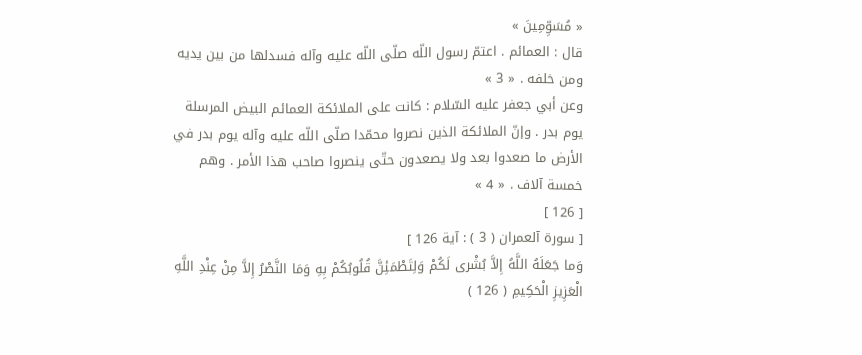« مُسَوِّمِينَ »
قال : العمائم . اعتمّ رسول اللّه صلّى اللّه عليه وآله فسدلها من بين يديه ومن خلفه . « 3 »
وعن أبي جعفر عليه السّلام : كانت على الملائكة العمائم البيض المرسلة يوم بدر . وإنّ الملائكة الذين نصروا محمّدا صلّى اللّه عليه وآله يوم بدر في الأرض ما صعدوا بعد ولا يصعدون حتّى ينصروا صاحب هذا الأمر . وهم خمسة آلاف . « 4 »
[ 126 ]
[ سورة آلعمران ( 3 ) : آية 126 ]
وَما جَعَلَهُ اللَّهُ إِلاَّ بُشْرى لَكُمْ وَلِتَطْمَئِنَّ قُلُوبُكُمْ بِهِ وَمَا النَّصْرُ إِلاَّ مِنْ عِنْدِ اللَّهِ الْعَزِيزِ الْحَكِيمِ ( 126 )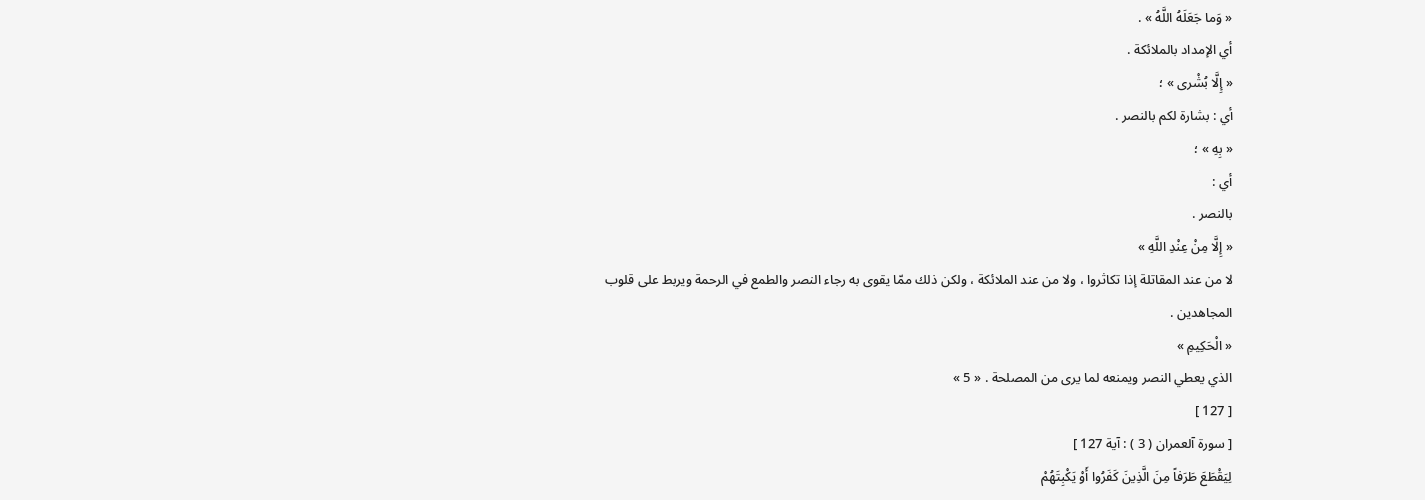« وَما جَعَلَهُ اللَّهُ » .
أي الإمداد بالملائكة .
« إِلَّا بُشْرى » ؛
أي : بشارة لكم بالنصر .
« بِهِ » ؛
أي :
بالنصر .
« إِلَّا مِنْ عِنْدِ اللَّهِ »
لا من عند المقاتلة إذا تكاثروا ، ولا من عند الملائكة ، ولكن ذلك ممّا يقوى به رجاء النصر والطمع في الرحمة ويربط على قلوب المجاهدين .
« الْحَكِيمِ »
الذي يعطي النصر ويمنعه لما يرى من المصلحة . « 5 »
[ 127 ]
[ سورة آلعمران ( 3 ) : آية 127 ]
لِيَقْطَعَ طَرَفاً مِنَ الَّذِينَ كَفَرُوا أَوْ يَكْبِتَهُمْ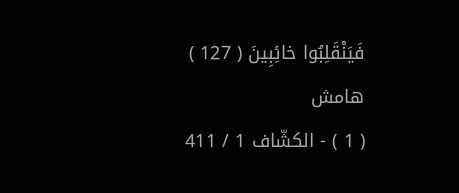فَيَنْقَلِبُوا خائِبِينَ ( 127 )
هامش
( 1 ) - الكشّاف 1 / 411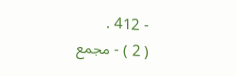- 412 .
( 2 ) - مجمع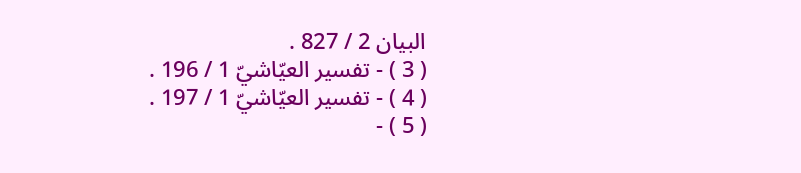البيان 2 / 827 .
( 3 ) - تفسير العيّاشيّ 1 / 196 .
( 4 ) - تفسير العيّاشيّ 1 / 197 .
( 5 ) -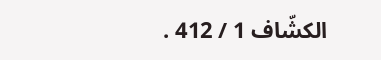الكشّاف 1 / 412 .